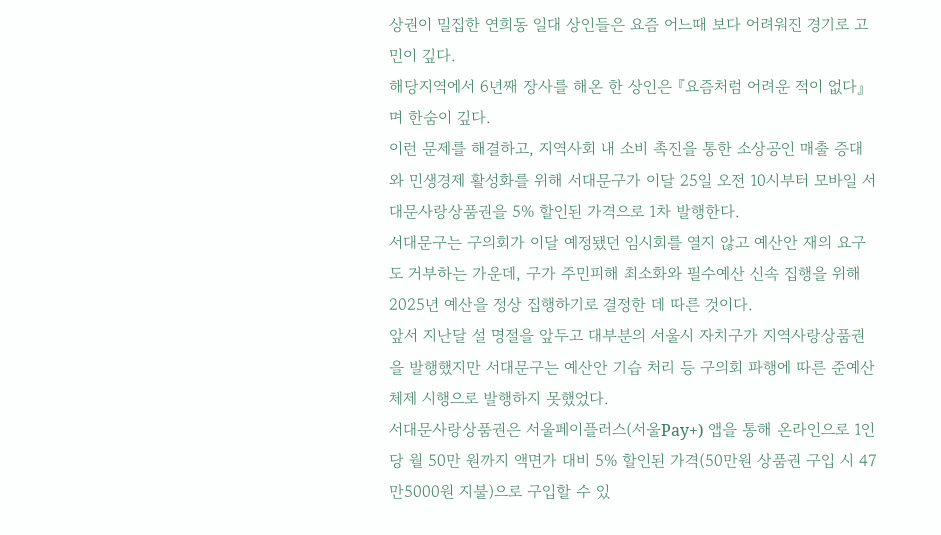상권이 밀집한 연희동 일대 상인들은 요즘 어느때 보다 어려워진 경기로 고민이 깊다.
해당지역에서 6년째 장사를 해온 한 상인은 『요즘처럼 어려운 적이 없다』며 한숨이 깊다.
이런 문제를 해결하고, 지역사회 내 소비 촉진을 통한 소상공인 매출 증대와 민생경제 활성화를 위해 서대문구가 이달 25일 오전 10시부터 모바일 서대문사랑상품권을 5% 할인된 가격으로 1차 발행한다.
서대문구는 구의회가 이달 예정됐던 임시회를 열지 않고 예산안 재의 요구도 거부하는 가운데, 구가 주민피해 최소화와 필수예산 신속 집행을 위해 2025년 예산을 정상 집행하기로 결정한 데 따른 것이다.
앞서 지난달 설 명절을 앞두고 대부분의 서울시 자치구가 지역사랑상품권을 발행했지만 서대문구는 예산안 기습 처리 등 구의회 파행에 따른 준예산 체제 시행으로 발행하지 못했었다.
서대문사랑상품권은 서울페이플러스(서울Pay+) 앱을 통해 온라인으로 1인당 월 50만 원까지 액면가 대비 5% 할인된 가격(50만원 상품권 구입 시 47만5000원 지불)으로 구입할 수 있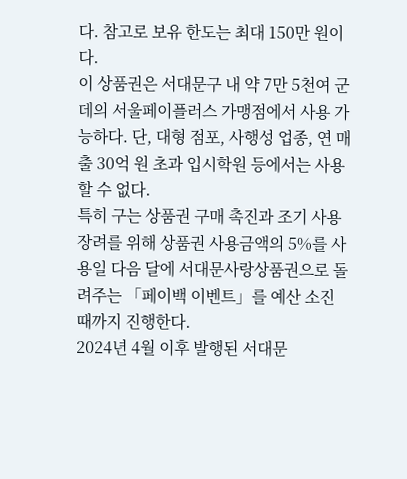다. 참고로 보유 한도는 최대 150만 원이다.
이 상품권은 서대문구 내 약 7만 5천여 군데의 서울페이플러스 가맹점에서 사용 가능하다. 단, 대형 점포, 사행성 업종, 연 매출 30억 원 초과 입시학원 등에서는 사용할 수 없다.
특히 구는 상품권 구매 촉진과 조기 사용 장려를 위해 상품권 사용금액의 5%를 사용일 다음 달에 서대문사랑상품권으로 돌려주는 「페이백 이벤트」를 예산 소진 때까지 진행한다.
2024년 4월 이후 발행된 서대문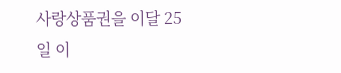사랑상품권을 이달 25일 이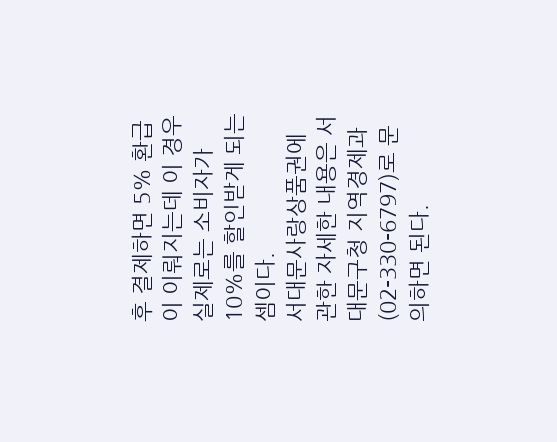후 결제하면 5% 환급이 이뤄지는데 이 경우 실제로는 소비자가 10%를 할인받게 되는 셈이다.
서대문사랑상품권에 관한 자세한 내용은 서대문구청 지역경제과(02-330-6797)로 문의하면 된다.